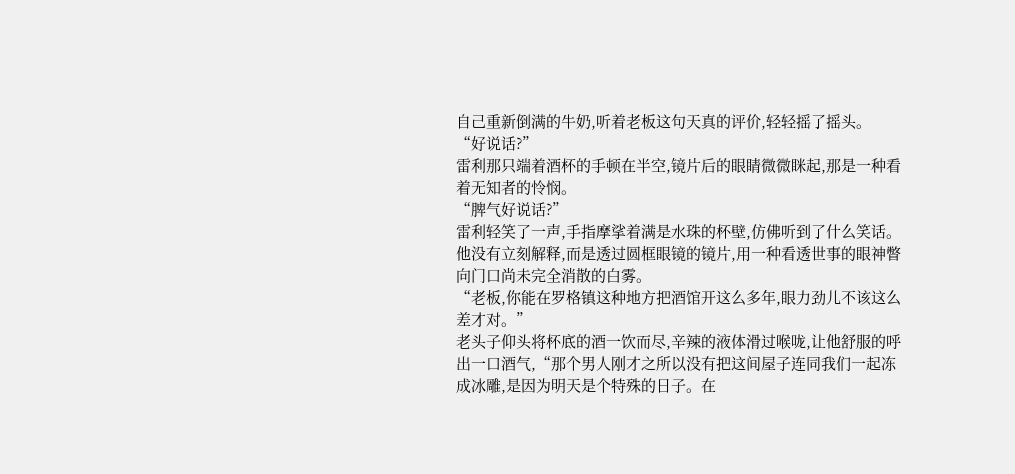自己重新倒满的牛奶,听着老板这句天真的评价,轻轻摇了摇头。
“好说话?”
雷利那只端着酒杯的手顿在半空,镜片后的眼睛微微眯起,那是一种看着无知者的怜悯。
“脾气好说话?”
雷利轻笑了一声,手指摩挲着满是水珠的杯壁,仿佛听到了什么笑话。
他没有立刻解释,而是透过圆框眼镜的镜片,用一种看透世事的眼神瞥向门口尚未完全消散的白雾。
“老板,你能在罗格镇这种地方把酒馆开这么多年,眼力劲儿不该这么差才对。”
老头子仰头将杯底的酒一饮而尽,辛辣的液体滑过喉咙,让他舒服的呼出一口酒气,“那个男人刚才之所以没有把这间屋子连同我们一起冻成冰雕,是因为明天是个特殊的日子。在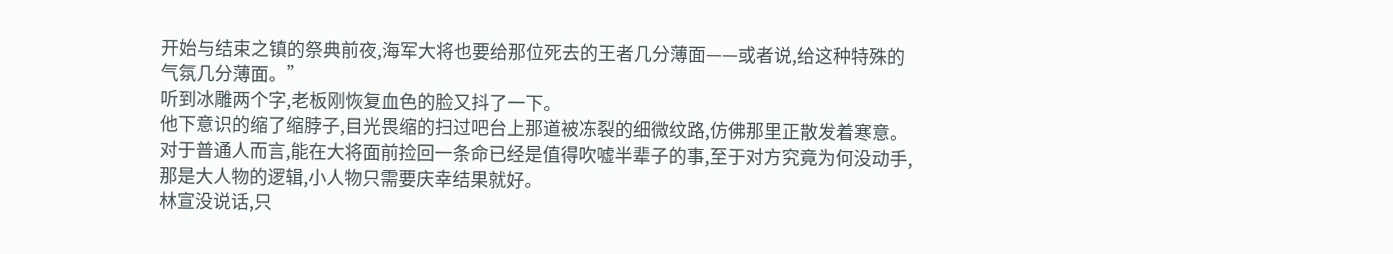开始与结束之镇的祭典前夜,海军大将也要给那位死去的王者几分薄面——或者说,给这种特殊的气氛几分薄面。”
听到冰雕两个字,老板刚恢复血色的脸又抖了一下。
他下意识的缩了缩脖子,目光畏缩的扫过吧台上那道被冻裂的细微纹路,仿佛那里正散发着寒意。
对于普通人而言,能在大将面前捡回一条命已经是值得吹嘘半辈子的事,至于对方究竟为何没动手,那是大人物的逻辑,小人物只需要庆幸结果就好。
林宣没说话,只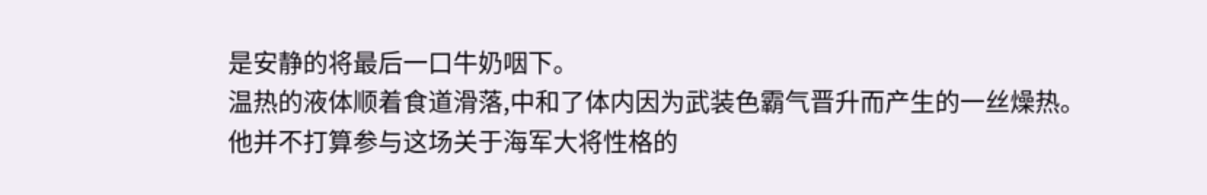是安静的将最后一口牛奶咽下。
温热的液体顺着食道滑落,中和了体内因为武装色霸气晋升而产生的一丝燥热。
他并不打算参与这场关于海军大将性格的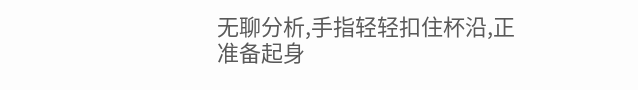无聊分析,手指轻轻扣住杯沿,正准备起身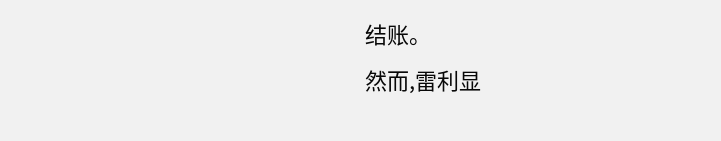结账。
然而,雷利显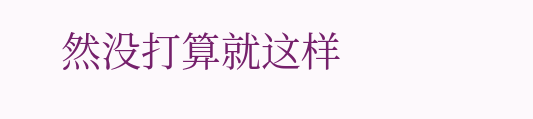然没打算就这样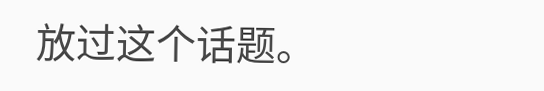放过这个话题。